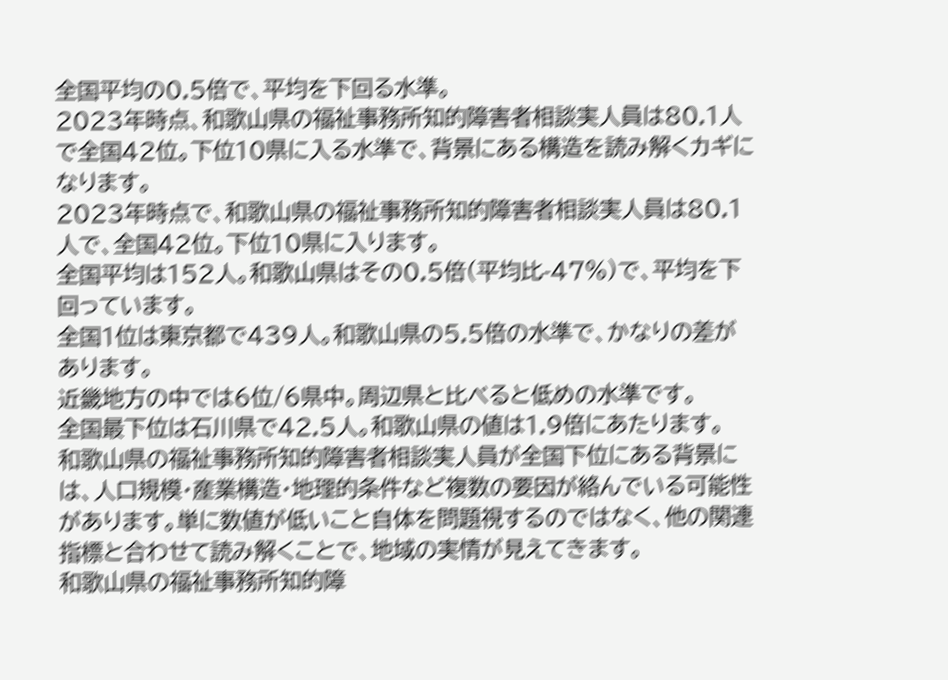全国平均の0.5倍で、平均を下回る水準。
2023年時点、和歌山県の福祉事務所知的障害者相談実人員は80.1人で全国42位。下位10県に入る水準で、背景にある構造を読み解くカギになります。
2023年時点で、和歌山県の福祉事務所知的障害者相談実人員は80.1人で、全国42位。下位10県に入ります。
全国平均は152人。和歌山県はその0.5倍(平均比-47%)で、平均を下回っています。
全国1位は東京都で439人。和歌山県の5.5倍の水準で、かなりの差があります。
近畿地方の中では6位/6県中。周辺県と比べると低めの水準です。
全国最下位は石川県で42.5人。和歌山県の値は1.9倍にあたります。
和歌山県の福祉事務所知的障害者相談実人員が全国下位にある背景には、人口規模・産業構造・地理的条件など複数の要因が絡んでいる可能性があります。単に数値が低いこと自体を問題視するのではなく、他の関連指標と合わせて読み解くことで、地域の実情が見えてきます。
和歌山県の福祉事務所知的障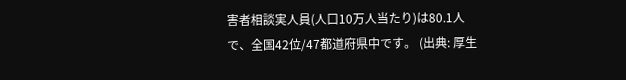害者相談実人員(人口10万人当たり)は80.1人で、全国42位/47都道府県中です。 (出典: 厚生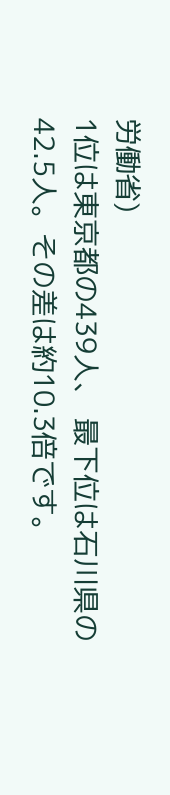労働省)
1位は東京都の439人、 最下位は石川県の42.5人。その差は約10.3倍です。